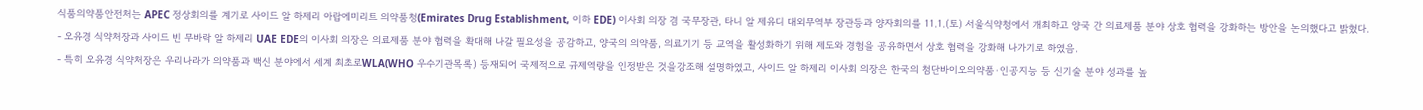식품의약품안전처는 APEC 정상회의를 계기로 사이드 알 하제리 아랍에미리트 의약품청(Emirates Drug Establishment, 이하 EDE) 이사회 의장 겸 국무장관, 타니 알 제유디 대외무역부 장관등과 양자회의를 11.1.(토) 서울식약청에서 개최하고 양국 간 의료제품 분야 상호 협력을 강화하는 방안을 논의했다고 밝혔다.
- 오유경 식약처장과 사이드 빈 무바락 알 하제리 UAE EDE의 이사회 의장은 의료제품 분야 협력을 확대해 나갈 필요성을 공감하고, 양국의 의약품, 의료기기 등 교역을 활성화하기 위해 제도와 경험을 공유하면서 상호 협력을 강화해 나가기로 하였음.
- 특히 오유경 식약처장은 우리나라가 의약품과 백신 분야에서 세계 최초로WLA(WHO 우수기관목록) 등재되어 국제적으로 규제역량을 인정받은 것을강조해 설명하였고, 사이드 알 하제리 이사회 의장은 한국의 첨단바이오의약품·인공지능 등 신기술 분야 성과를 높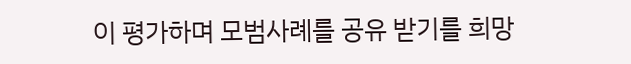이 평가하며 모범사례를 공유 받기를 희망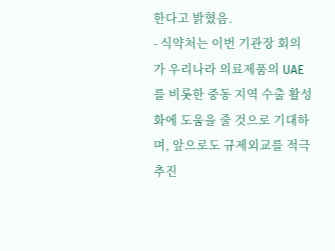한다고 밝혔음.
- 식약처는 이번 기관장 회의가 우리나라 의료제품의 UAE를 비롯한 중동 지역 수출 활성화에 도움을 줄 것으로 기대하며, 앞으로도 규제외교를 적극 추진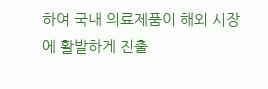하여 국내 의료제품이 해외 시장에 활발하게 진출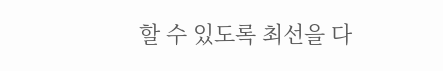할 수 있도록 최선을 다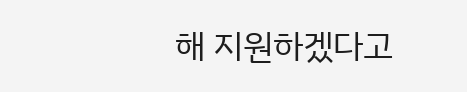해 지원하겠다고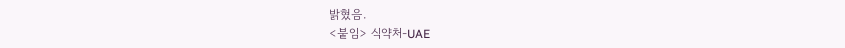밝혔음.
<붙임> 식약처-UAE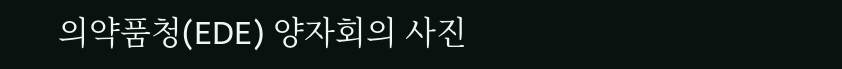의약품청(EDE) 양자회의 사진